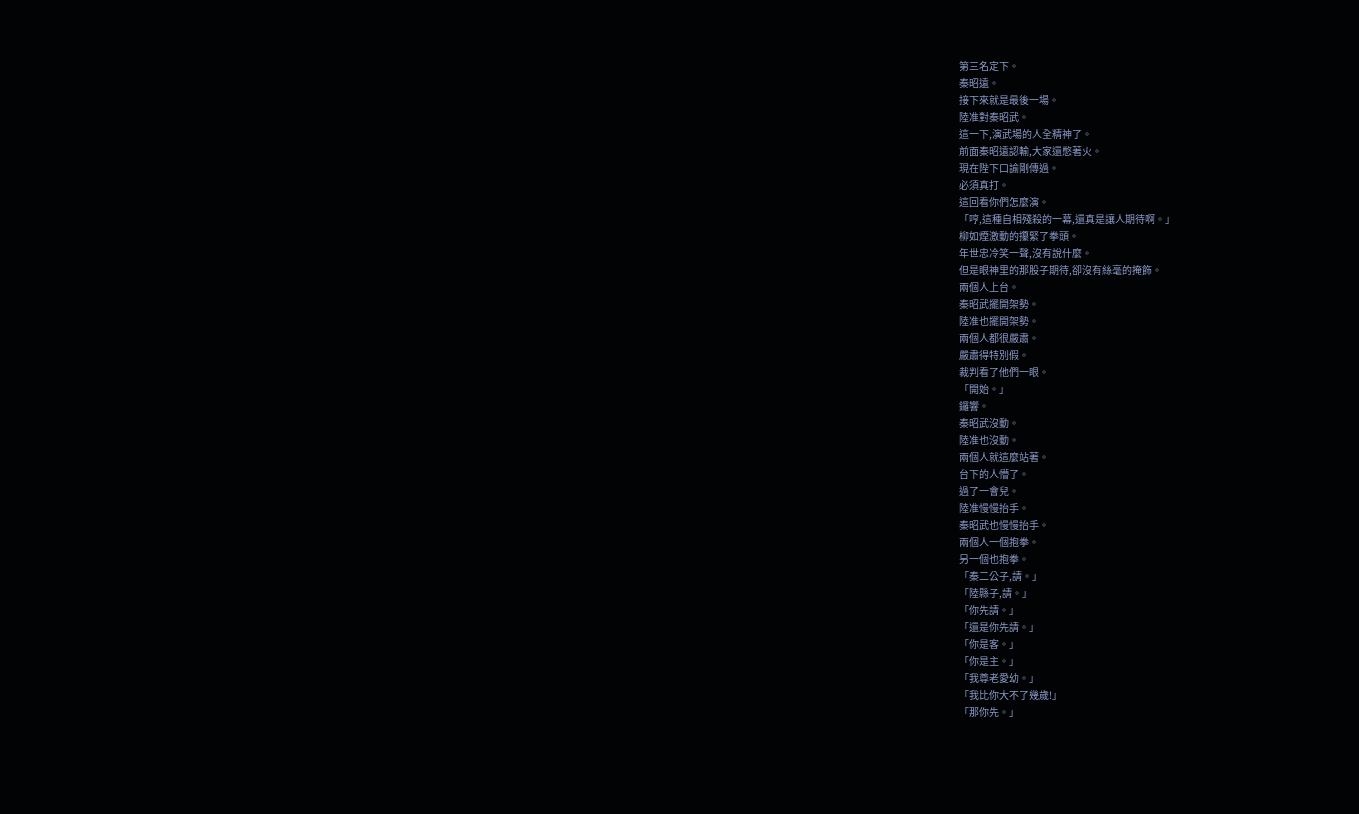第三名定下。
秦昭遠。
接下來就是最後一場。
陸准對秦昭武。
這一下,演武場的人全精神了。
前面秦昭遠認輸,大家還憋著火。
現在陛下口諭剛傳過。
必須真打。
這回看你們怎麼演。
「哼,這種自相殘殺的一幕,還真是讓人期待啊。」
柳如煙激動的攥緊了拳頭。
年世忠冷笑一聲,沒有說什麼。
但是眼神里的那股子期待,卻沒有絲毫的掩飾。
兩個人上台。
秦昭武擺開架勢。
陸准也擺開架勢。
兩個人都很嚴肅。
嚴肅得特別假。
裁判看了他們一眼。
「開始。」
鑼響。
秦昭武沒動。
陸准也沒動。
兩個人就這麼站著。
台下的人懵了。
過了一會兒。
陸准慢慢抬手。
秦昭武也慢慢抬手。
兩個人一個抱拳。
另一個也抱拳。
「秦二公子,請。」
「陸縣子,請。」
「你先請。」
「還是你先請。」
「你是客。」
「你是主。」
「我尊老愛幼。」
「我比你大不了幾歲!」
「那你先。」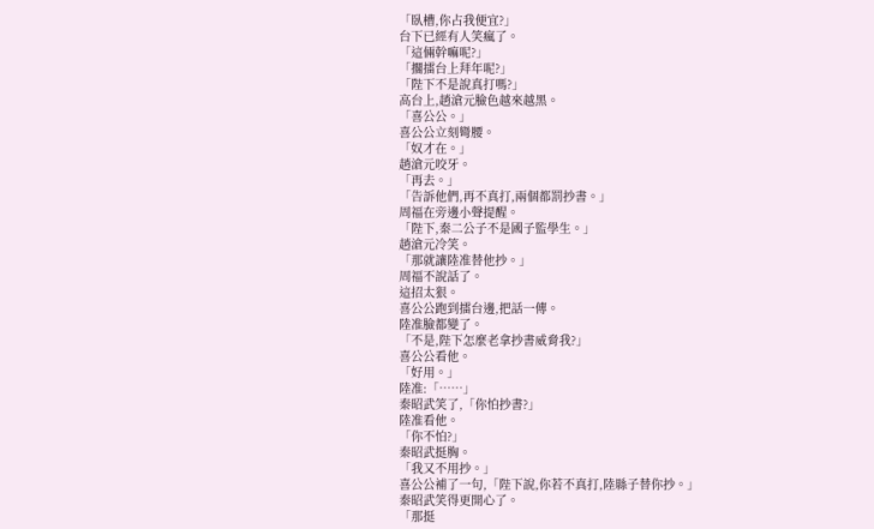「臥槽,你占我便宜?」
台下已經有人笑瘋了。
「這倆幹嘛呢?」
「擱擂台上拜年呢?」
「陛下不是說真打嗎?」
高台上,趙滄元臉色越來越黑。
「喜公公。」
喜公公立刻彎腰。
「奴才在。」
趙滄元咬牙。
「再去。」
「告訴他們,再不真打,兩個都罰抄書。」
周福在旁邊小聲提醒。
「陛下,秦二公子不是國子監學生。」
趙滄元冷笑。
「那就讓陸准替他抄。」
周福不說話了。
這招太狠。
喜公公跑到擂台邊,把話一傳。
陸准臉都變了。
「不是,陛下怎麼老拿抄書威脅我?」
喜公公看他。
「好用。」
陸准:「……」
秦昭武笑了,「你怕抄書?」
陸准看他。
「你不怕?」
秦昭武挺胸。
「我又不用抄。」
喜公公補了一句,「陛下說,你若不真打,陸縣子替你抄。」
秦昭武笑得更開心了。
「那挺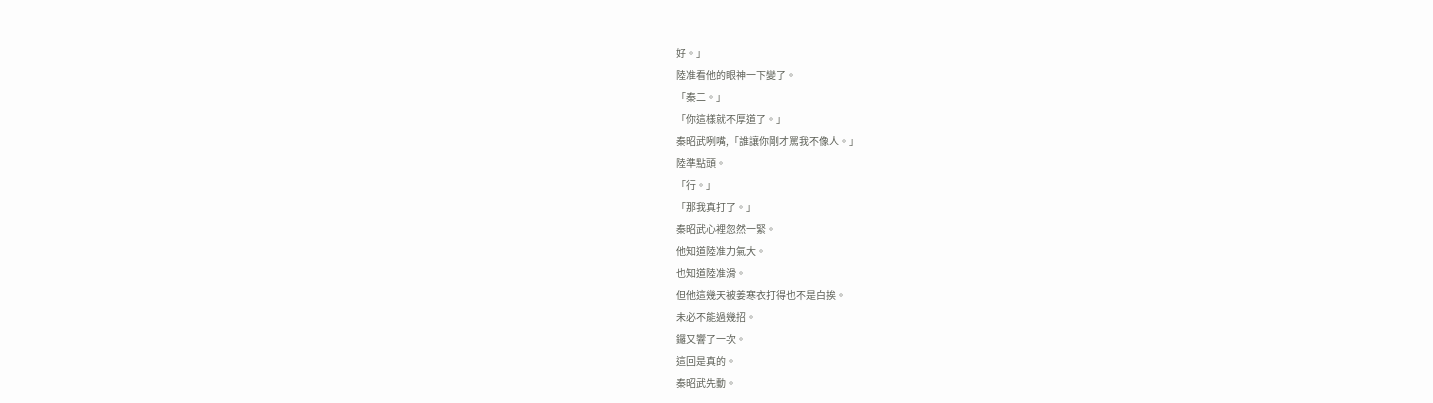好。」
陸准看他的眼神一下變了。
「秦二。」
「你這樣就不厚道了。」
秦昭武咧嘴,「誰讓你剛才罵我不像人。」
陸準點頭。
「行。」
「那我真打了。」
秦昭武心裡忽然一緊。
他知道陸准力氣大。
也知道陸准滑。
但他這幾天被姜寒衣打得也不是白挨。
未必不能過幾招。
鑼又響了一次。
這回是真的。
秦昭武先動。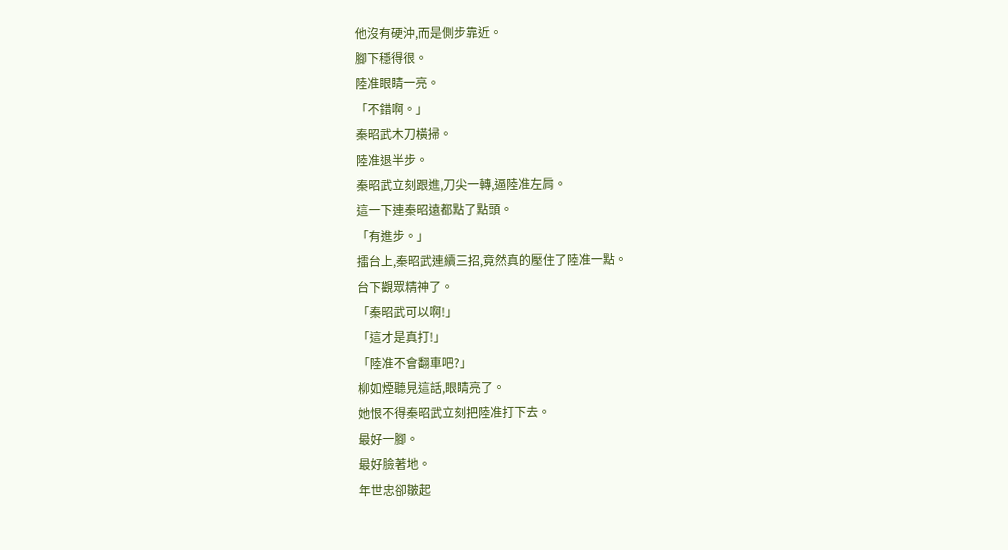他沒有硬沖,而是側步靠近。
腳下穩得很。
陸准眼睛一亮。
「不錯啊。」
秦昭武木刀橫掃。
陸准退半步。
秦昭武立刻跟進,刀尖一轉,逼陸准左肩。
這一下連秦昭遠都點了點頭。
「有進步。」
擂台上,秦昭武連續三招,竟然真的壓住了陸准一點。
台下觀眾精神了。
「秦昭武可以啊!」
「這才是真打!」
「陸准不會翻車吧?」
柳如煙聽見這話,眼睛亮了。
她恨不得秦昭武立刻把陸准打下去。
最好一腳。
最好臉著地。
年世忠卻皺起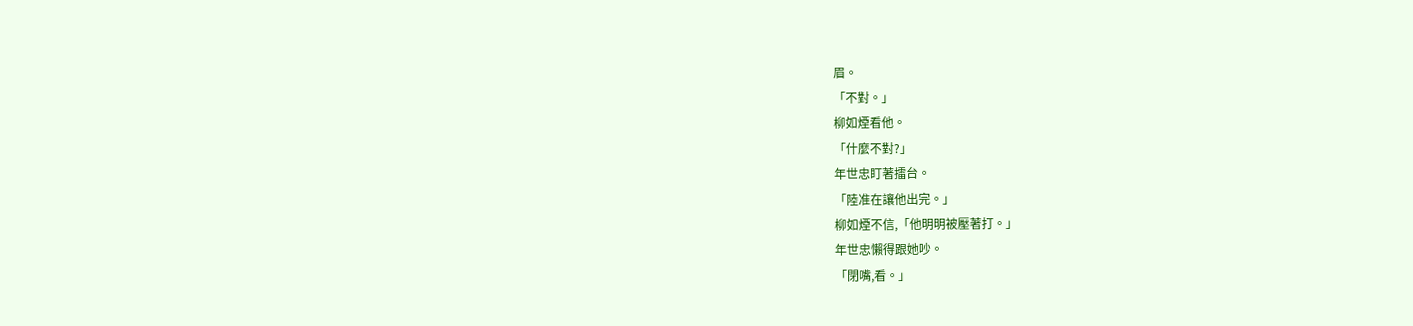眉。
「不對。」
柳如煙看他。
「什麼不對?」
年世忠盯著擂台。
「陸准在讓他出完。」
柳如煙不信,「他明明被壓著打。」
年世忠懶得跟她吵。
「閉嘴,看。」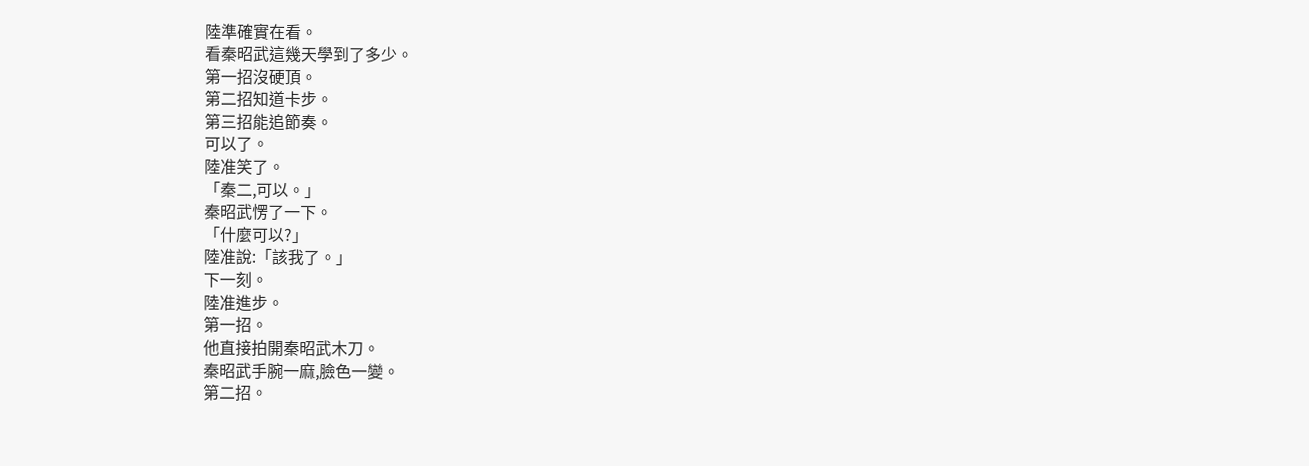陸準確實在看。
看秦昭武這幾天學到了多少。
第一招沒硬頂。
第二招知道卡步。
第三招能追節奏。
可以了。
陸准笑了。
「秦二,可以。」
秦昭武愣了一下。
「什麼可以?」
陸准說:「該我了。」
下一刻。
陸准進步。
第一招。
他直接拍開秦昭武木刀。
秦昭武手腕一麻,臉色一變。
第二招。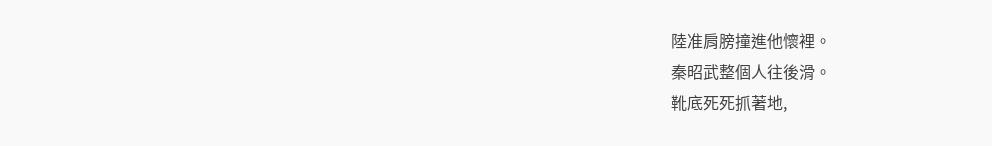陸准肩膀撞進他懷裡。
秦昭武整個人往後滑。
靴底死死抓著地,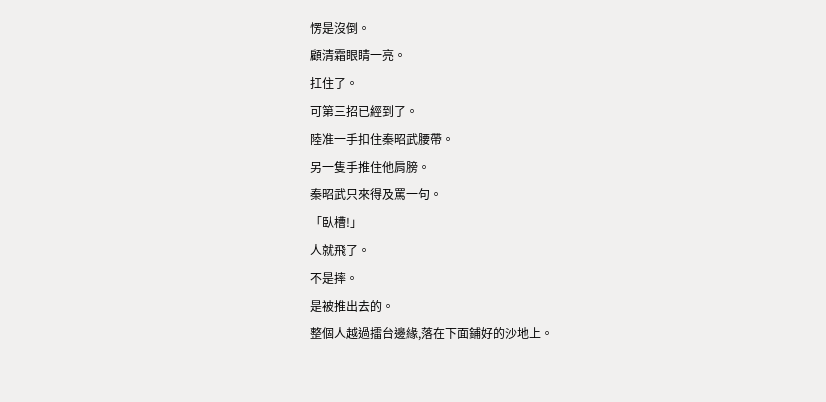愣是沒倒。
顧清霜眼睛一亮。
扛住了。
可第三招已經到了。
陸准一手扣住秦昭武腰帶。
另一隻手推住他肩膀。
秦昭武只來得及罵一句。
「臥槽!」
人就飛了。
不是摔。
是被推出去的。
整個人越過擂台邊緣,落在下面鋪好的沙地上。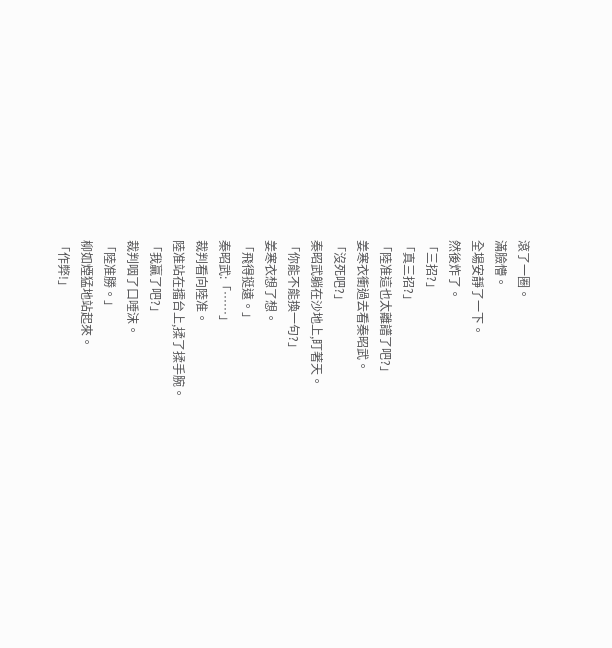滾了一圈。
滿臉懵。
全場安靜了一下。
然後炸了。
「三招?」
「真三招?」
「陸准這也太離譜了吧?」
姜寒衣衝過去看秦昭武。
「沒死吧?」
秦昭武躺在沙地上,盯著天。
「你能不能換一句?」
姜寒衣想了想。
「飛得挺遠。」
秦昭武:「……」
裁判看向陸准。
陸准站在擂台上,揉了揉手腕。
「我贏了吧?」
裁判咽了口唾沫。
「陸准勝。」
柳如煙猛地站起來。
「作弊!」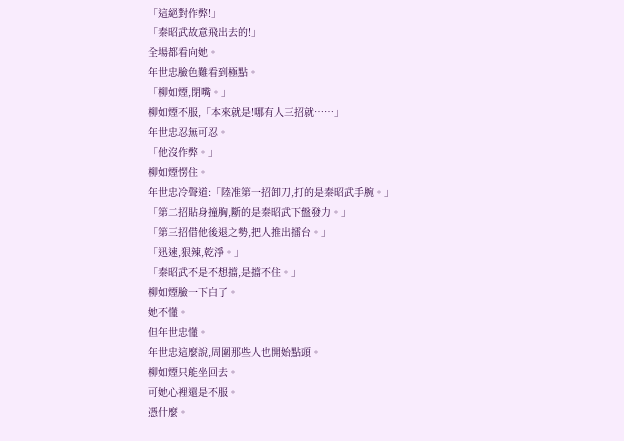「這絕對作弊!」
「秦昭武故意飛出去的!」
全場都看向她。
年世忠臉色難看到極點。
「柳如煙,閉嘴。」
柳如煙不服,「本來就是!哪有人三招就……」
年世忠忍無可忍。
「他沒作弊。」
柳如煙愣住。
年世忠冷聲道:「陸准第一招卸刀,打的是秦昭武手腕。」
「第二招貼身撞胸,斷的是秦昭武下盤發力。」
「第三招借他後退之勢,把人推出擂台。」
「迅速,狠辣,乾淨。」
「秦昭武不是不想擋,是擋不住。」
柳如煙臉一下白了。
她不懂。
但年世忠懂。
年世忠這麼說,周圍那些人也開始點頭。
柳如煙只能坐回去。
可她心裡還是不服。
憑什麼。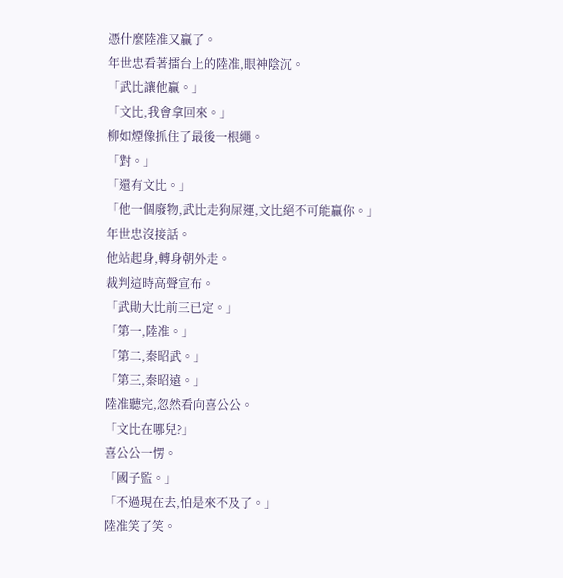憑什麼陸准又贏了。
年世忠看著擂台上的陸准,眼神陰沉。
「武比讓他贏。」
「文比,我會拿回來。」
柳如煙像抓住了最後一根繩。
「對。」
「還有文比。」
「他一個廢物,武比走狗屎運,文比絕不可能贏你。」
年世忠沒接話。
他站起身,轉身朝外走。
裁判這時高聲宣布。
「武勛大比前三已定。」
「第一,陸准。」
「第二,秦昭武。」
「第三,秦昭遠。」
陸准聽完,忽然看向喜公公。
「文比在哪兒?」
喜公公一愣。
「國子監。」
「不過現在去,怕是來不及了。」
陸准笑了笑。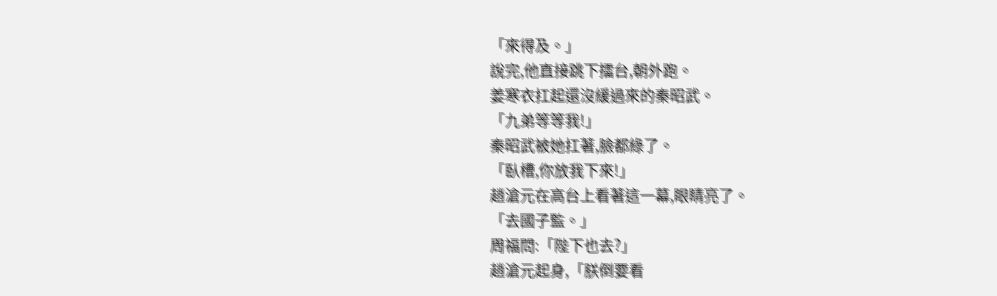「來得及。」
說完,他直接跳下擂台,朝外跑。
姜寒衣扛起還沒緩過來的秦昭武。
「九弟等等我!」
秦昭武被她扛著,臉都綠了。
「臥槽,你放我下來!」
趙滄元在高台上看著這一幕,眼睛亮了。
「去國子監。」
周福問:「陛下也去?」
趙滄元起身,「朕倒要看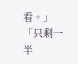看。」
「只剩一半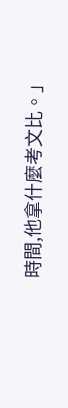時間,他拿什麼考文比。」